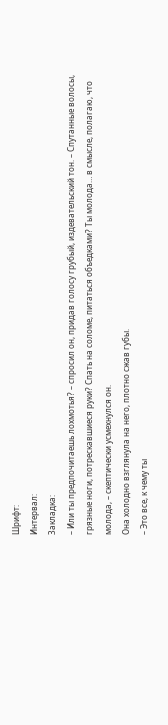Шрифт:
Интервал:
Закладка:
– Или ты предпочитаешь лохмотья? – спросил он, придав голосу грубый, издевательский тон. – Спутанные волосы, грязные ноги, потрескавшиеся руки? Спать на соломе, питаться объедками? Ты молода… в смысле, полагаю, что молода, – скептически усмехнулся он.
Она холодно взглянула на него, плотно сжав губы.
– Это все, к чему ты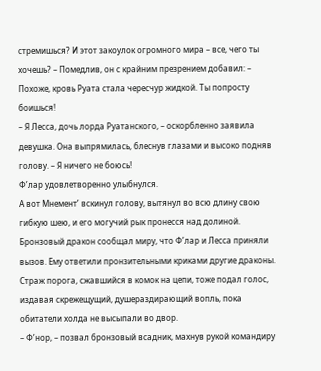стремишься? И этот закоулок огромного мира – все, чего ты хочешь? – Помедлив, он с крайним презрением добавил: – Похоже, кровь Руата стала чересчур жидкой. Ты попросту боишься!
– Я Лесса, дочь лорда Руатанского, – оскорбленно заявила девушка. Она выпрямилась, блеснув глазами и высоко подняв голову. – Я ничего не боюсь!
Ф’лар удовлетворенно улыбнулся.
А вот Мнемент’ вскинул голову, вытянул во всю длину свою гибкую шею, и его могучий рык пронесся над долиной. Бронзовый дракон сообщал миру, что Ф’лар и Лесса приняли вызов. Ему ответили пронзительными криками другие драконы. Страж порога, сжавшийся в комок на цепи, тоже подал голос, издавая скрежещущий, душераздирающий вопль, пока обитатели холда не высыпали во двор.
– Ф’нор, – позвал бронзовый всадник, махнув рукой командиру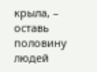крыла, – оставь половину людей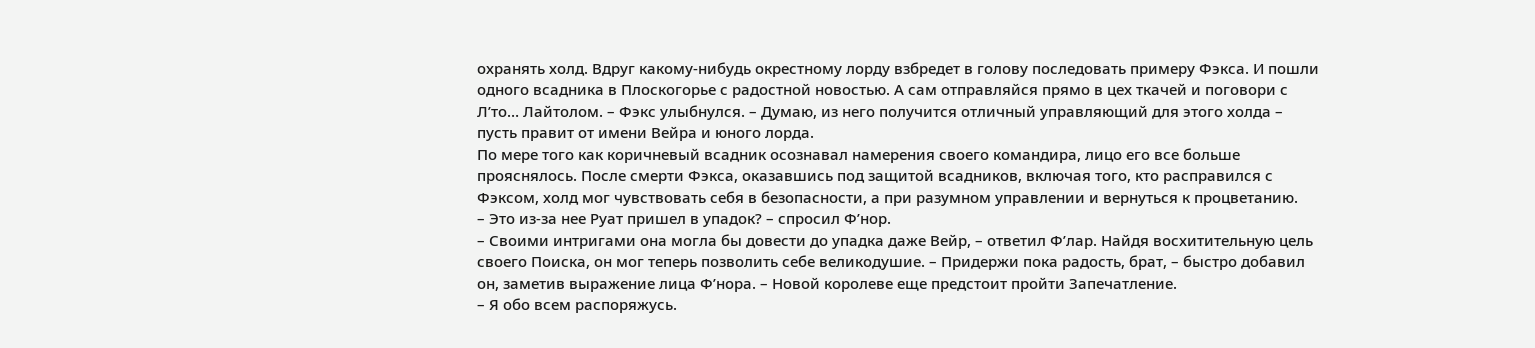охранять холд. Вдруг какому-нибудь окрестному лорду взбредет в голову последовать примеру Фэкса. И пошли одного всадника в Плоскогорье с радостной новостью. А сам отправляйся прямо в цех ткачей и поговори с Л’то… Лайтолом. – Фэкс улыбнулся. – Думаю, из него получится отличный управляющий для этого холда – пусть правит от имени Вейра и юного лорда.
По мере того как коричневый всадник осознавал намерения своего командира, лицо его все больше прояснялось. После смерти Фэкса, оказавшись под защитой всадников, включая того, кто расправился с Фэксом, холд мог чувствовать себя в безопасности, а при разумном управлении и вернуться к процветанию.
– Это из-за нее Руат пришел в упадок? – спросил Ф’нор.
– Своими интригами она могла бы довести до упадка даже Вейр, – ответил Ф’лар. Найдя восхитительную цель своего Поиска, он мог теперь позволить себе великодушие. – Придержи пока радость, брат, – быстро добавил он, заметив выражение лица Ф’нора. – Новой королеве еще предстоит пройти Запечатление.
– Я обо всем распоряжусь.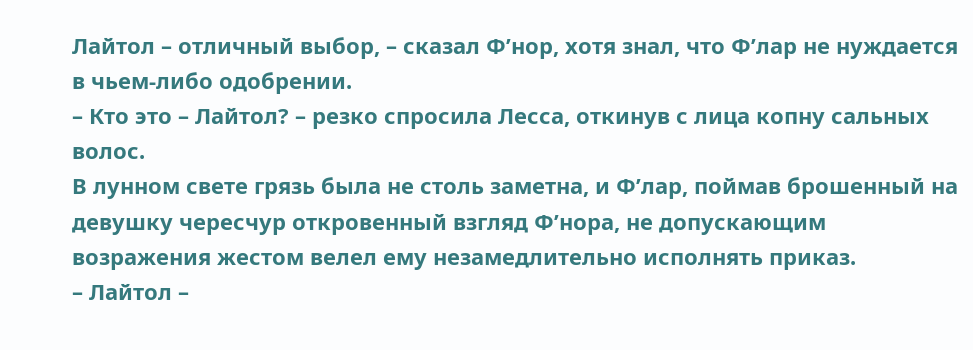Лайтол – отличный выбор, – сказал Ф’нор, хотя знал, что Ф’лар не нуждается в чьем-либо одобрении.
– Кто это – Лайтол? – резко спросила Лесса, откинув с лица копну сальных волос.
В лунном свете грязь была не столь заметна, и Ф’лар, поймав брошенный на девушку чересчур откровенный взгляд Ф’нора, не допускающим возражения жестом велел ему незамедлительно исполнять приказ.
– Лайтол –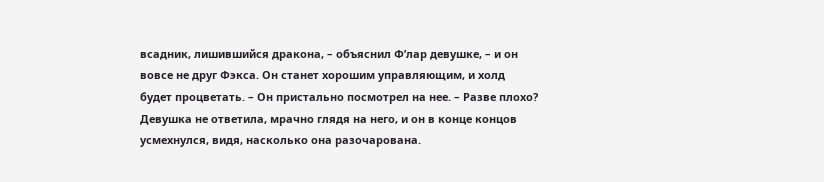всадник, лишившийся дракона, – объяснил Ф’лар девушке, – и он вовсе не друг Фэкса. Он станет хорошим управляющим, и холд будет процветать. – Он пристально посмотрел на нее. – Разве плохо?
Девушка не ответила, мрачно глядя на него, и он в конце концов усмехнулся, видя, насколько она разочарована.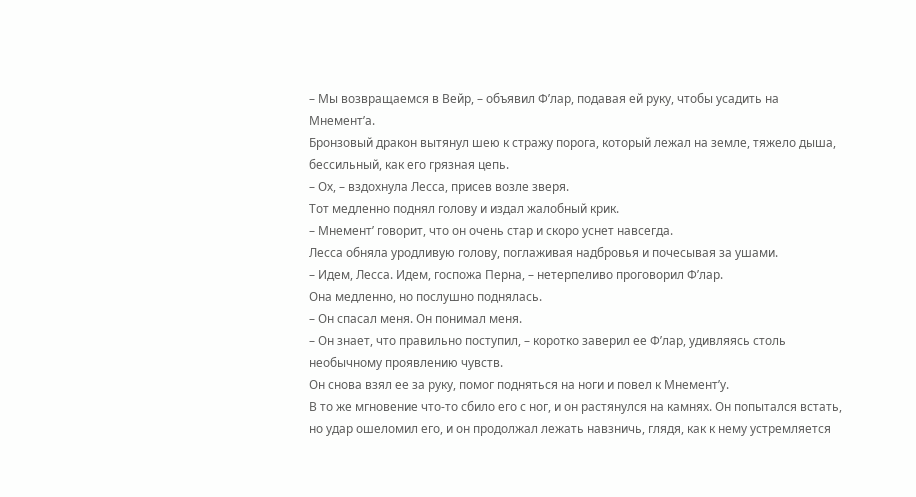– Мы возвращаемся в Вейр, – объявил Ф’лар, подавая ей руку, чтобы усадить на Мнемент’а.
Бронзовый дракон вытянул шею к стражу порога, который лежал на земле, тяжело дыша, бессильный, как его грязная цепь.
– Ох, – вздохнула Лесса, присев возле зверя.
Тот медленно поднял голову и издал жалобный крик.
– Мнемент’ говорит, что он очень стар и скоро уснет навсегда.
Лесса обняла уродливую голову, поглаживая надбровья и почесывая за ушами.
– Идем, Лесса. Идем, госпожа Перна, – нетерпеливо проговорил Ф’лар.
Она медленно, но послушно поднялась.
– Он спасал меня. Он понимал меня.
– Он знает, что правильно поступил, – коротко заверил ее Ф’лар, удивляясь столь необычному проявлению чувств.
Он снова взял ее за руку, помог подняться на ноги и повел к Мнемент’у.
В то же мгновение что-то сбило его с ног, и он растянулся на камнях. Он попытался встать, но удар ошеломил его, и он продолжал лежать навзничь, глядя, как к нему устремляется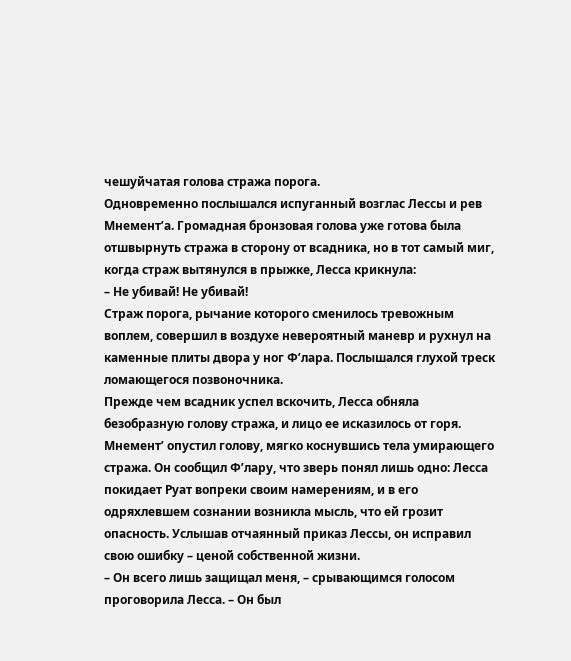чешуйчатая голова стража порога.
Одновременно послышался испуганный возглас Лессы и рев Мнемент’а. Громадная бронзовая голова уже готова была отшвырнуть стража в сторону от всадника, но в тот самый миг, когда страж вытянулся в прыжке, Лесса крикнула:
– Не убивай! Не убивай!
Страж порога, рычание которого сменилось тревожным воплем, совершил в воздухе невероятный маневр и рухнул на каменные плиты двора у ног Ф’лара. Послышался глухой треск ломающегося позвоночника.
Прежде чем всадник успел вскочить, Лесса обняла безобразную голову стража, и лицо ее исказилось от горя.
Мнемент’ опустил голову, мягко коснувшись тела умирающего стража. Он сообщил Ф’лару, что зверь понял лишь одно: Лесса покидает Руат вопреки своим намерениям, и в его одряхлевшем сознании возникла мысль, что ей грозит опасность. Услышав отчаянный приказ Лессы, он исправил свою ошибку – ценой собственной жизни.
– Он всего лишь защищал меня, – срывающимся голосом проговорила Лесса. – Он был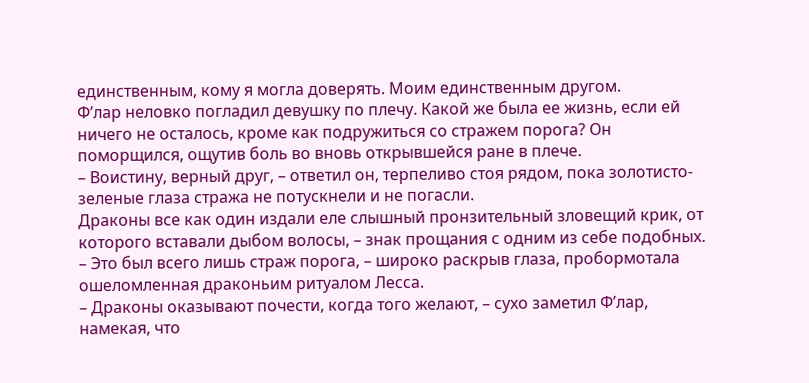единственным, кому я могла доверять. Моим единственным другом.
Ф’лар неловко погладил девушку по плечу. Какой же была ее жизнь, если ей ничего не осталось, кроме как подружиться со стражем порога? Он поморщился, ощутив боль во вновь открывшейся ране в плече.
– Воистину, верный друг, – ответил он, терпеливо стоя рядом, пока золотисто-зеленые глаза стража не потускнели и не погасли.
Драконы все как один издали еле слышный пронзительный зловещий крик, от которого вставали дыбом волосы, – знак прощания с одним из себе подобных.
– Это был всего лишь страж порога, – широко раскрыв глаза, пробормотала ошеломленная драконьим ритуалом Лесса.
– Драконы оказывают почести, когда того желают, – сухо заметил Ф’лар, намекая, что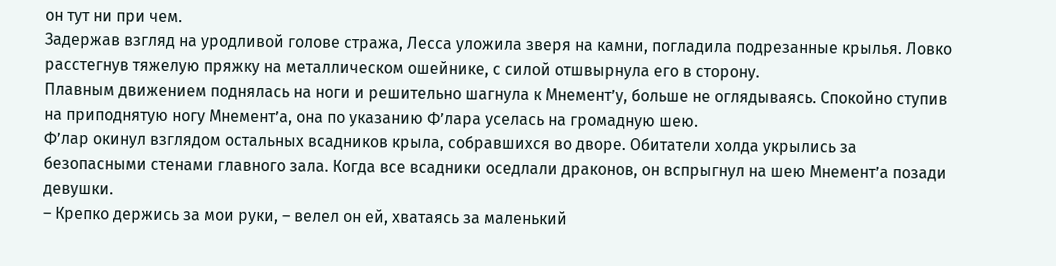он тут ни при чем.
Задержав взгляд на уродливой голове стража, Лесса уложила зверя на камни, погладила подрезанные крылья. Ловко расстегнув тяжелую пряжку на металлическом ошейнике, с силой отшвырнула его в сторону.
Плавным движением поднялась на ноги и решительно шагнула к Мнемент’у, больше не оглядываясь. Спокойно ступив на приподнятую ногу Мнемент’а, она по указанию Ф’лара уселась на громадную шею.
Ф’лар окинул взглядом остальных всадников крыла, собравшихся во дворе. Обитатели холда укрылись за безопасными стенами главного зала. Когда все всадники оседлали драконов, он вспрыгнул на шею Мнемент’а позади девушки.
– Крепко держись за мои руки, – велел он ей, хватаясь за маленький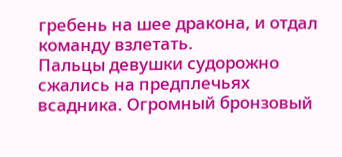гребень на шее дракона, и отдал команду взлетать.
Пальцы девушки судорожно сжались на предплечьях всадника. Огромный бронзовый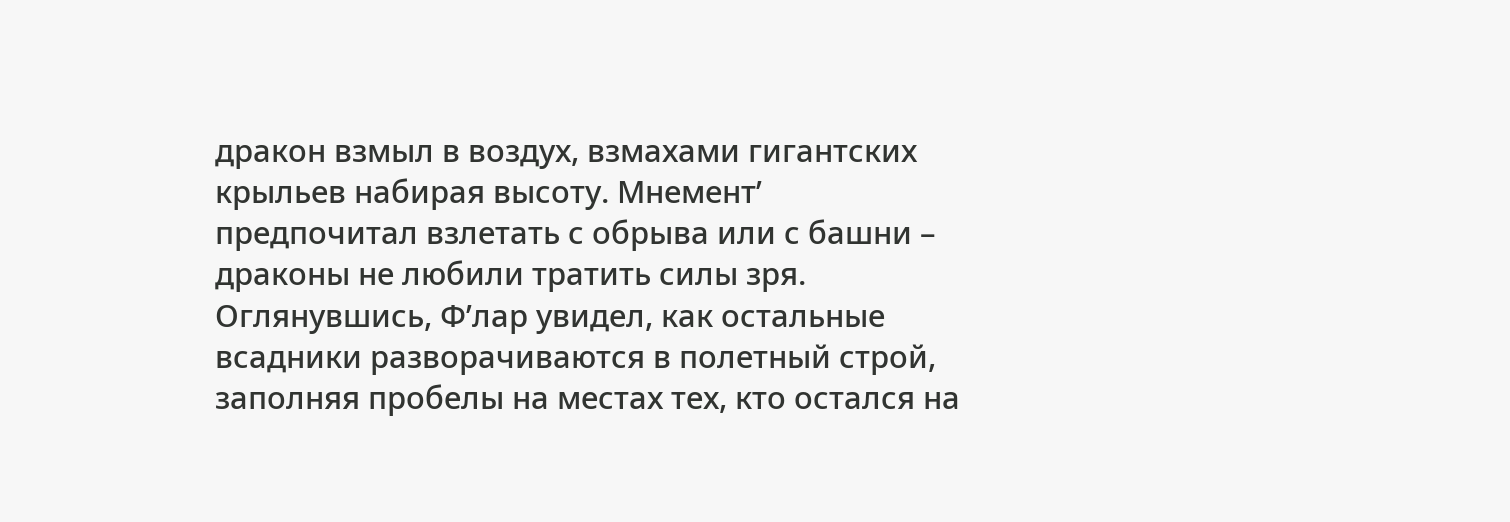дракон взмыл в воздух, взмахами гигантских крыльев набирая высоту. Мнемент’ предпочитал взлетать с обрыва или с башни – драконы не любили тратить силы зря. Оглянувшись, Ф’лар увидел, как остальные всадники разворачиваются в полетный строй, заполняя пробелы на местах тех, кто остался на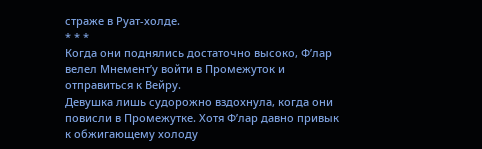страже в Руат-холде.
* * *
Когда они поднялись достаточно высоко, Ф’лар велел Мнемент’у войти в Промежуток и отправиться к Вейру.
Девушка лишь судорожно вздохнула, когда они повисли в Промежутке. Хотя Ф’лар давно привык к обжигающему холоду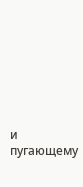и пугающему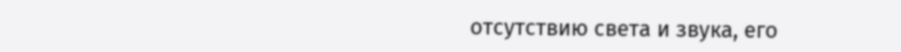отсутствию света и звука, его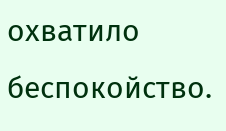охватило беспокойство.